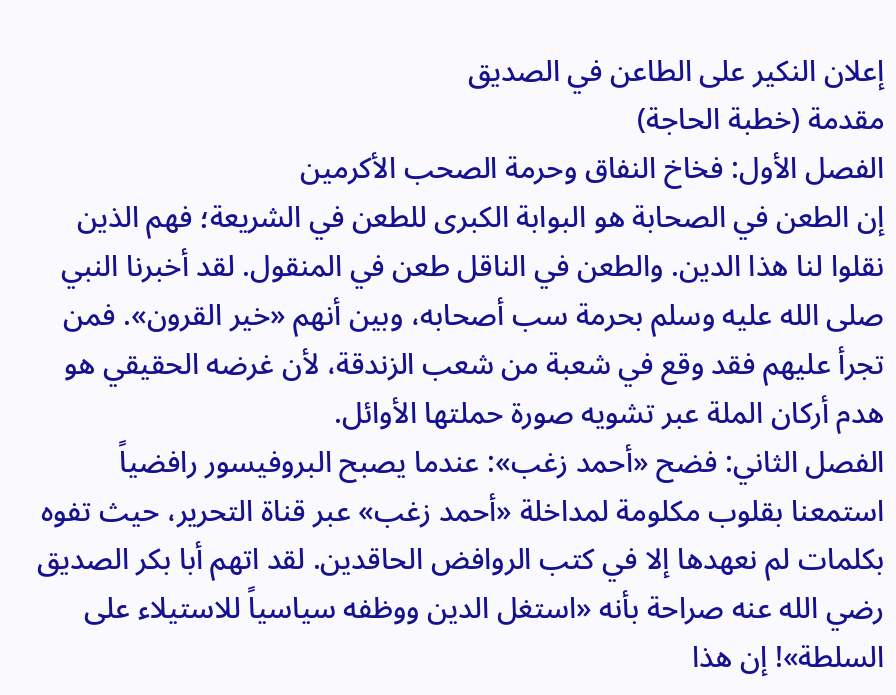إعلان النكير على الطاعن في الصديق
مقدمة (خطبة الحاجة)
الفصل الأول: فخاخ النفاق وحرمة الصحب الأكرمين
إن الطعن في الصحابة هو البوابة الكبرى للطعن في الشريعة؛ فهم الذين نقلوا لنا هذا الدين. والطعن في الناقل طعن في المنقول. لقد أخبرنا النبي صلى الله عليه وسلم بحرمة سب أصحابه، وبين أنهم «خير القرون». فمن تجرأ عليهم فقد وقع في شعبة من شعب الزندقة، لأن غرضه الحقيقي هو هدم أركان الملة عبر تشويه صورة حملتها الأوائل.
الفصل الثاني: فضح «أحمد زغب»: عندما يصبح البروفيسور رافضياً
استمعنا بقلوب مكلومة لمداخلة «أحمد زغب» عبر قناة التحرير، حيث تفوه بكلمات لم نعهدها إلا في كتب الروافض الحاقدين. لقد اتهم أبا بكر الصديق رضي الله عنه صراحة بأنه «استغل الدين ووظفه سياسياً للاستيلاء على السلطة»! إن هذا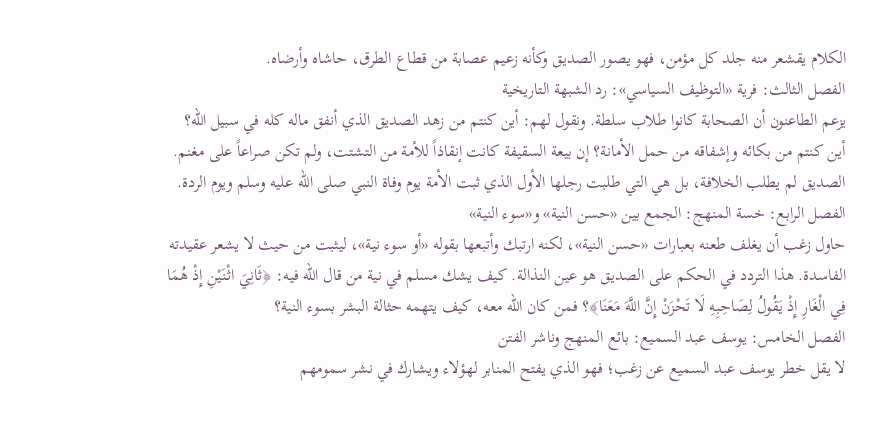الكلام يقشعر منه جلد كل مؤمن، فهو يصور الصديق وكأنه زعيم عصابة من قطاع الطرق، حاشاه وأرضاه.
الفصل الثالث: فرية «التوظيف السياسي»: رد الشبهة التاريخية
يزعم الطاعنون أن الصحابة كانوا طلاب سلطة. ونقول لهم: أين كنتم من زهد الصديق الذي أنفق ماله كله في سبيل الله؟ أين كنتم من بكائه وإشفاقه من حمل الأمانة؟ إن بيعة السقيفة كانت إنقاذاً للأمة من التشتت، ولم تكن صراعاً على مغنم. الصديق لم يطلب الخلافة، بل هي التي طلبت رجلها الأول الذي ثبت الأمة يوم وفاة النبي صلى الله عليه وسلم ويوم الردة.
الفصل الرابع: خسة المنهج: الجمع بين «حسن النية» و«سوء النية»
حاول زغب أن يغلف طعنه بعبارات «حسن النية»، لكنه ارتبك وأتبعها بقوله «أو سوء نية»، ليثبت من حيث لا يشعر عقيدته الفاسدة. هذا التردد في الحكم على الصديق هو عين النذالة. كيف يشك مسلم في نية من قال الله فيه: ﴿ثَانِيَ اثْنَيْنِ إِذْ هُمَا فِي الْغَارِ إِذْ يَقُولُ لِصَاحِبِهِ لَا تَحْزَنْ إِنَّ اللَّهَ مَعَنَا﴾؟ فمن كان الله معه، كيف يتهمه حثالة البشر بسوء النية؟
الفصل الخامس: يوسف عبد السميع: بائع المنهج وناشر الفتن
لا يقل خطر يوسف عبد السميع عن زغب؛ فهو الذي يفتح المنابر لهؤلاء ويشارك في نشر سمومهم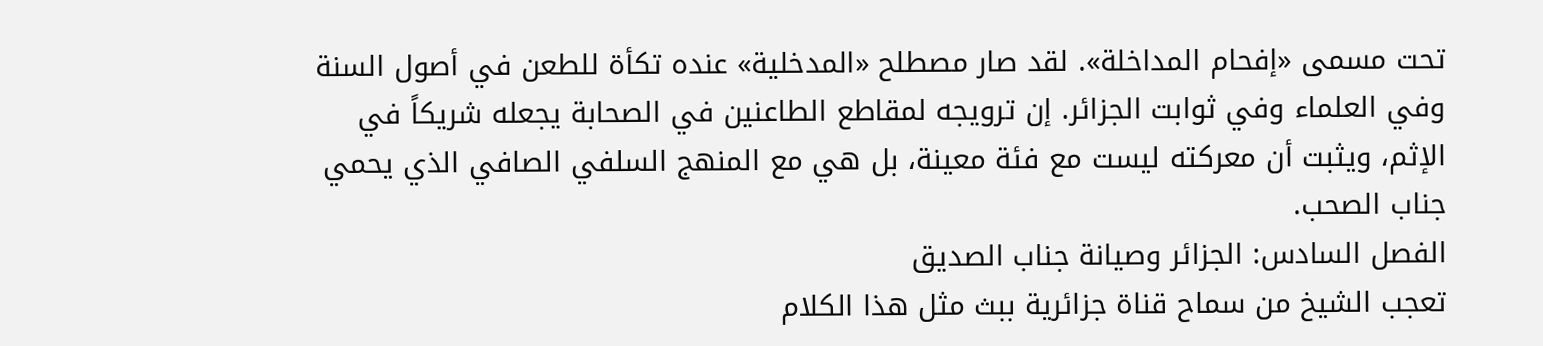تحت مسمى «إفحام المداخلة». لقد صار مصطلح «المدخلية» عنده تكأة للطعن في أصول السنة وفي العلماء وفي ثوابت الجزائر. إن ترويجه لمقاطع الطاعنين في الصحابة يجعله شريكاً في الإثم، ويثبت أن معركته ليست مع فئة معينة، بل هي مع المنهج السلفي الصافي الذي يحمي جناب الصحب.
الفصل السادس: الجزائر وصيانة جناب الصديق
تعجب الشيخ من سماح قناة جزائرية ببث مثل هذا الكلام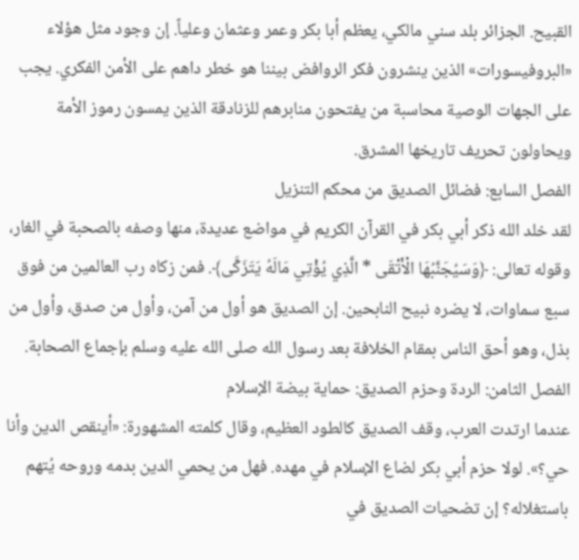القبيح. الجزائر بلد سني مالكي، يعظم أبا بكر وعمر وعثمان وعلياً. إن وجود مثل هؤلاء «البروفيسورات» الذين ينشرون فكر الروافض بيننا هو خطر داهم على الأمن الفكري. يجب على الجهات الوصية محاسبة من يفتحون منابرهم للزنادقة الذين يمسون رموز الأمة ويحاولون تحريف تاريخها المشرق.
الفصل السابع: فضائل الصديق من محكم التنزيل
لقد خلد الله ذكر أبي بكر في القرآن الكريم في مواضع عديدة، منها وصفه بالصحبة في الغار، وقوله تعالى: ﴿وَسَيُجَنَّبُهَا الْأَتْقَى * الَّذِي يُؤْتِي مَالَهُ يَتَزَكَّى﴾. فمن زكاه رب العالمين من فوق سبع سماوات، لا يضره نبيح النابحين. إن الصديق هو أول من آمن، وأول من صدق، وأول من بذل، وهو أحق الناس بمقام الخلافة بعد رسول الله صلى الله عليه وسلم بإجماع الصحابة.
الفصل الثامن: الردة وحزم الصديق: حماية بيضة الإسلام
عندما ارتدت العرب، وقف الصديق كالطود العظيم، وقال كلمته المشهورة: «أينقص الدين وأنا حي؟». لولا حزم أبي بكر لضاع الإسلام في مهده. فهل من يحمي الدين بدمه وروحه يُتهم باستغلاله؟ إن تضحيات الصديق في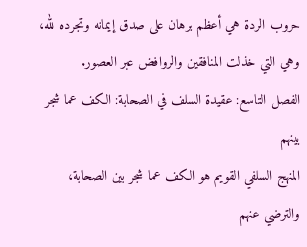حروب الردة هي أعظم برهان على صدق إيمانه وتجرده لله، وهي التي خذلت المنافقين والروافض عبر العصور.
الفصل التاسع: عقيدة السلف في الصحابة: الكف عما شجر بينهم
المنهج السلفي القويم هو الكف عما شجر بين الصحابة، والترضي عنهم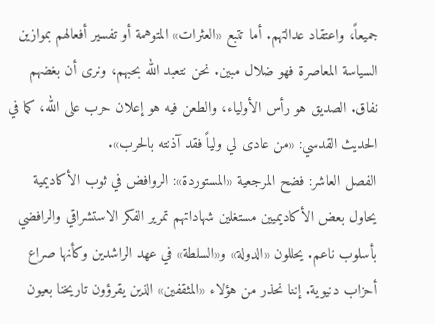جميعاً، واعتقاد عدالتهم. أما تتبع «العثرات» المتوهمة أو تفسير أفعالهم بموازين السياسة المعاصرة فهو ضلال مبين. نحن نتعبد الله بحبهم، ونرى أن بغضهم نفاق. الصديق هو رأس الأولياء، والطعن فيه هو إعلان حرب على الله، كما في الحديث القدسي: «من عادى لي ولياً فقد آذنته بالحرب».
الفصل العاشر: فضح المرجعية «المستوردة»: الروافض في ثوب الأكاديمية
يحاول بعض الأكاديميين مستغلين شهاداتهم تمرير الفكر الاستشراقي والرافضي بأسلوب ناعم. يحللون «الدولة» و«السلطة» في عهد الراشدين وكأنها صراع أحزاب دنيوية. إننا نحذر من هؤلاء «المثقفين» الذين يقرؤون تاريخنا بعيون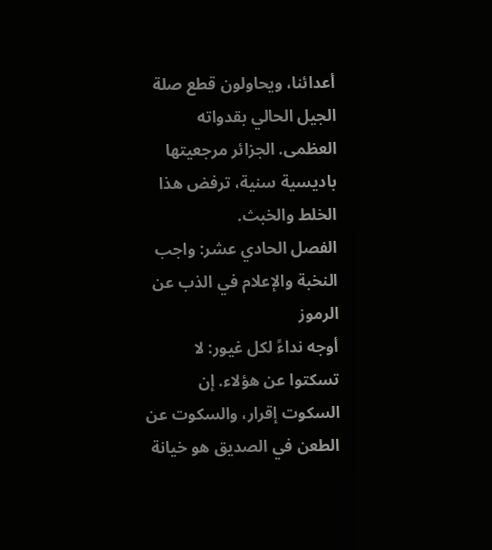أعدائنا، ويحاولون قطع صلة الجيل الحالي بقدواته العظمى. الجزائر مرجعيتها باديسية سنية، ترفض هذا الخلط والخبث.
الفصل الحادي عشر: واجب النخبة والإعلام في الذب عن الرموز
أوجه نداءً لكل غيور: لا تسكتوا عن هؤلاء. إن السكوت إقرار، والسكوت عن الطعن في الصديق هو خيانة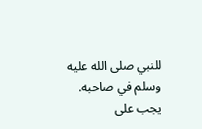للنبي صلى الله عليه وسلم في صاحبه. يجب على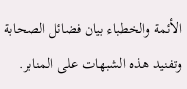الأئمة والخطباء بيان فضائل الصحابة وتفنيد هذه الشبهات على المنابر.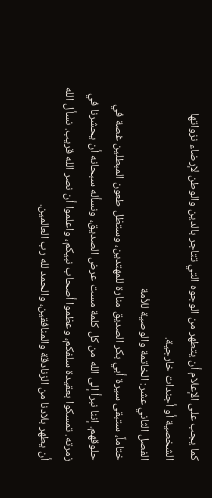كما يجب على الإعلام أن يتطهر من الوجوه التي تتاجر بالدين والوطن لإرضاء نزواتها الشخصية أو أجندات خارجية.
الفصل الثاني عشر: الخاتمة والوصية للأمة
ختاماً، ستبقى سيرة أبي بكر الصديق منارة للمهتدين، وستظل طعون المبطلين غصة في حلوقهم. إننا نبرأ إلى الله من كل كلمة مست عرض الصديق، ونسأله سبحانه أن يحشرنا في زمرته. تمسكوا بعقيدة سلفكم، وعظموا أصحاب نبيكم، واعلموا أن نصر الله قريب. نسأل الله أن يطهر بلادنا من الزنادقة والمنافقين، والحمد لله رب العالمين.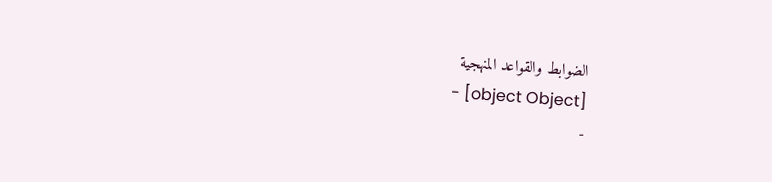الضوابط والقواعد المنهجية
- [object Object]
-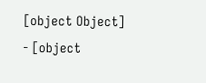[object Object]
- [object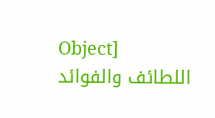Object]
اللطائف والفوائد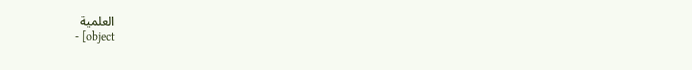العلمية
- [object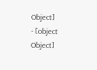Object]
- [object Object]